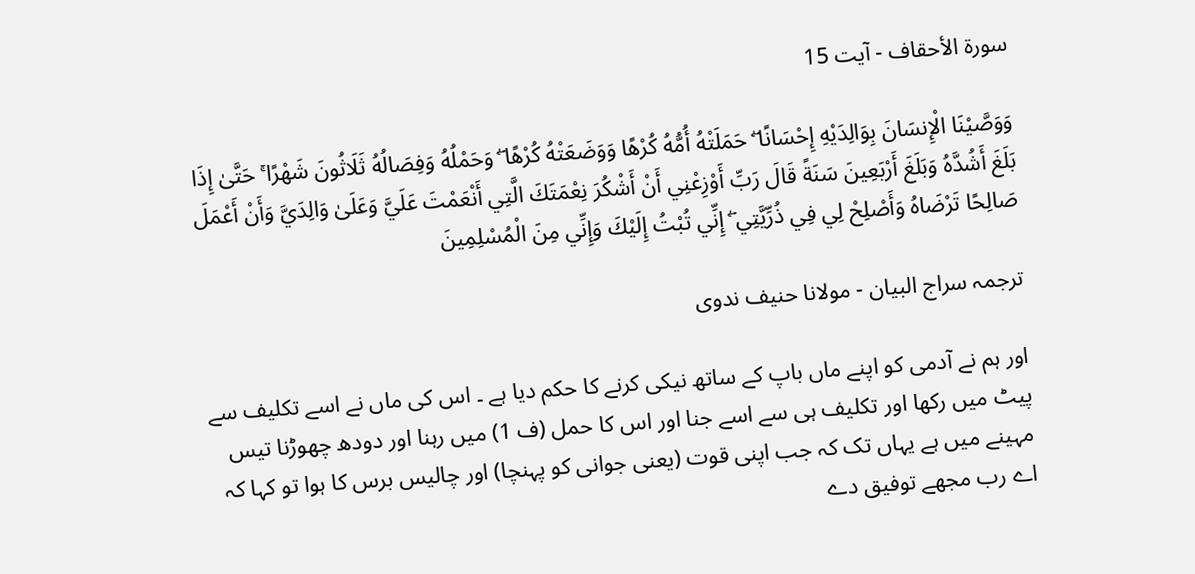سورة الأحقاف - آیت 15

وَوَصَّيْنَا الْإِنسَانَ بِوَالِدَيْهِ إِحْسَانًا ۖ حَمَلَتْهُ أُمُّهُ كُرْهًا وَوَضَعَتْهُ كُرْهًا ۖ وَحَمْلُهُ وَفِصَالُهُ ثَلَاثُونَ شَهْرًا ۚ حَتَّىٰ إِذَا بَلَغَ أَشُدَّهُ وَبَلَغَ أَرْبَعِينَ سَنَةً قَالَ رَبِّ أَوْزِعْنِي أَنْ أَشْكُرَ نِعْمَتَكَ الَّتِي أَنْعَمْتَ عَلَيَّ وَعَلَىٰ وَالِدَيَّ وَأَنْ أَعْمَلَ صَالِحًا تَرْضَاهُ وَأَصْلِحْ لِي فِي ذُرِّيَّتِي ۖ إِنِّي تُبْتُ إِلَيْكَ وَإِنِّي مِنَ الْمُسْلِمِينَ

ترجمہ سراج البیان - مولانا حنیف ندوی

اور ہم نے آدمی کو اپنے ماں باپ کے ساتھ نیکی کرنے کا حکم دیا ہے ۔ اس کی ماں نے اسے تکلیف سے پیٹ میں رکھا اور تکلیف ہی سے اسے جنا اور اس کا حمل (ف 1) میں رہنا اور دودھ چھوڑنا تیس مہینے میں ہے یہاں تک کہ جب اپنی قوت (یعنی جوانی کو پہنچا) اور چالیس برس کا ہوا تو کہا کہ اے رب مجھے توفیق دے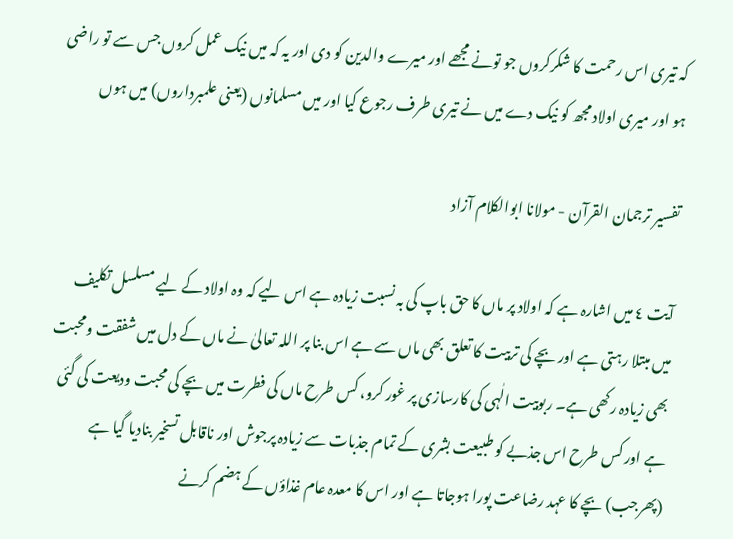کہ تیری اس رحمت کا شکرکروں جو تونے مجھے اور میرے والدین کو دی اور یہ کہ میں نیک عمل کروں جس سے تو راضی ہو اور میری اولاد مجھ کو نیک دے میں نے تیری طرف رجوع کیا اور میں مسلمانوں (یعنی علمبرداروں) میں ہوں

تفسیر ترجمان القرآن - مولانا ابوالکلام آزاد

آیت ٤ میں اشارہ ہے کہ اولاد پر ماں کا حق باپ کی بہ نسبت زیادہ ہے اس لیے کہ وہ اولاد کے لیے مسلسل تکلیف میں مبتلا رہتی ہے اور بچے کی تربیت کا تعلق بھی ماں سے ہے اس بنا پر اللہ تعالیٰ نے ماں کے دل میں شفقت ومحبت بھی زیادہ رکھی ہے۔ ربوبیت الٰہی کی کارسازی پر غور کرو، کس طرح ماں کی فطرت میں بچے کی محبت ودیعت کی گئی ہے اور کس طرح اس جذبے کو طبیعت بشری کے تمام جذبات سے زیادہ پرجوش اور ناقابل تسخیر بنادیا گیا ہے (پھرجب) بچے کا عہد رضاعت پورا ہوجاتا ہے اور اس کا معدہ عام غذاؤں کے ہضم کرنے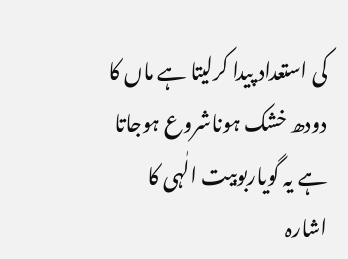کی استعداد پیدا کرلیتا ہے ماں کا دودھ خشک ہوناشروع ہوجاتا ہے یہ گویاربوبیت الٰہی کا اشارہ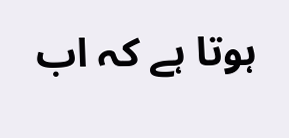ہوتا ہے کہ اب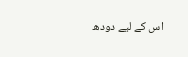اس کے لیے دودھ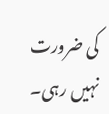کی ضرورت نہیں رہی۔